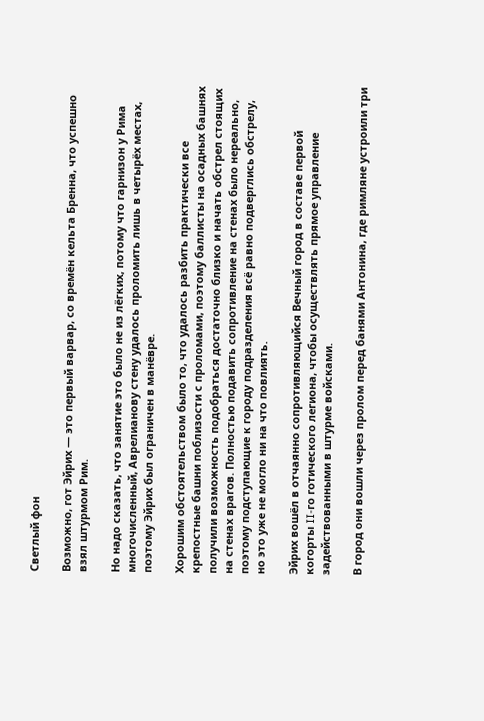Светлый фон

Возможно, гот Эйрих — это первый варвар, со времён кельта Бренна, что успешно взял штурмом Рим.

Но надо сказать, что занятие это было не из лёгких, потому что гарнизон у Рима многочисленный, Аврелианову стену удалось проломить лишь в четырёх местах, поэтому Эйрих был ограничен в манёвре.

Хорошим обстоятельством было то, что удалось разбить практически все крепостные башни поблизости с проломами, поэтому баллисты на осадных башнях получили возможность подобраться достаточно близко и начать обстрел стоящих на стенах врагов. Полностью подавить сопротивление на стенах было нереально, поэтому подступающие к городу подразделения всё равно подверглись обстрелу, но это уже не могло ни на что повлиять.

Эйрих вошёл в отчаянно сопротивляющийся Вечный город в составе первой когорты II-го готического легиона, чтобы осуществлять прямое управление задействованными в штурме войсками.

В город они вошли через пролом перед банями Антонина, где римляне устроили три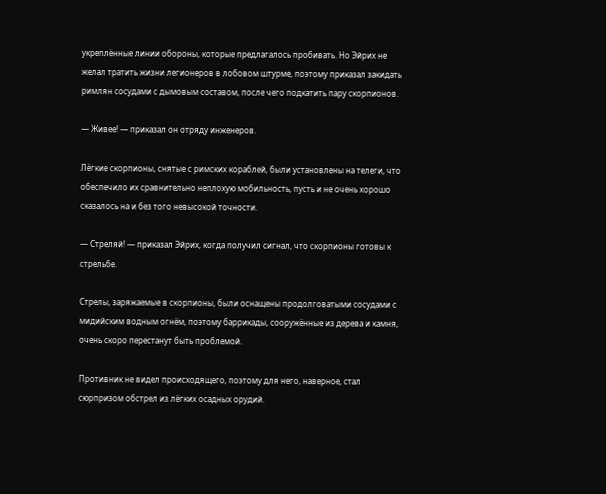укреплённые линии обороны, которые предлагалось пробивать. Но Эйрих не желал тратить жизни легионеров в лобовом штурме, поэтому приказал закидать римлян сосудами с дымовым составом, после чего подкатить пару скорпионов.

— Живее! — приказал он отряду инженеров.

Лёгкие скорпионы, снятые с римских кораблей, были установлены на телеги, что обеспечило их сравнительно неплохую мобильность, пусть и не очень хорошо сказалось на и без того невысокой точности.

— Стреляй! — приказал Эйрих, когда получил сигнал, что скорпионы готовы к стрельбе.

Стрелы, заряжаемые в скорпионы, были оснащены продолговатыми сосудами с мидийским водным огнём, поэтому баррикады, сооружённые из дерева и камня, очень скоро перестанут быть проблемой.

Противник не видел происходящего, поэтому для него, наверное, стал сюрпризом обстрел из лёгких осадных орудий.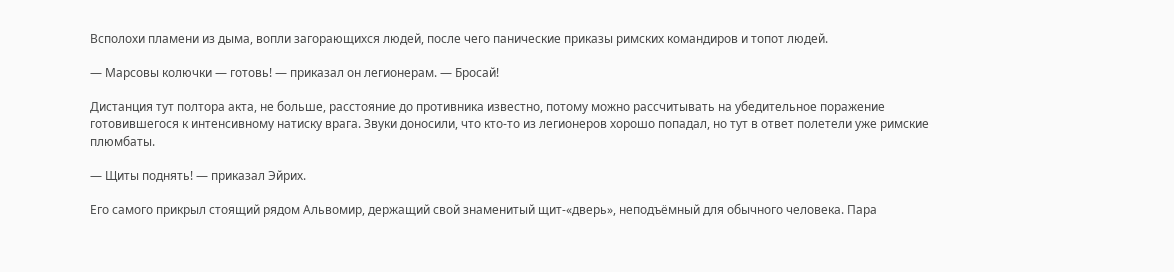Всполохи пламени из дыма, вопли загорающихся людей, после чего панические приказы римских командиров и топот людей.

— Марсовы колючки — готовь! — приказал он легионерам. — Бросай!

Дистанция тут полтора акта, не больше, расстояние до противника известно, потому можно рассчитывать на убедительное поражение готовившегося к интенсивному натиску врага. Звуки доносили, что кто-то из легионеров хорошо попадал, но тут в ответ полетели уже римские плюмбаты.

— Щиты поднять! — приказал Эйрих.

Его самого прикрыл стоящий рядом Альвомир, держащий свой знаменитый щит-«дверь», неподъёмный для обычного человека. Пара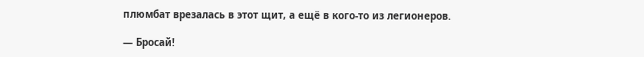плюмбат врезалась в этот щит, а ещё в кого-то из легионеров.

— Бросай!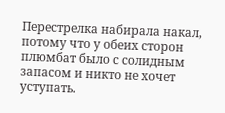Перестрелка набирала накал, потому что у обеих сторон плюмбат было с солидным запасом и никто не хочет уступать.